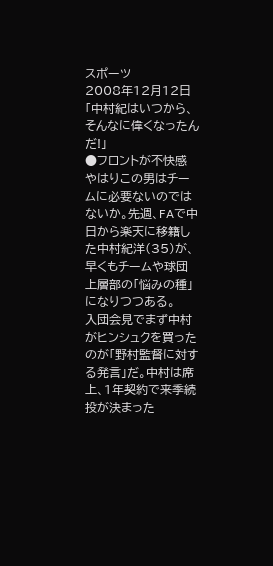スポーツ
2008年12月12日
「中村紀はいつから、そんなに偉くなったんだ!」
●フロントが不快感
やはりこの男はチームに必要ないのではないか。先週、FAで中日から楽天に移籍した中村紀洋(35)が、早くもチームや球団上層部の「悩みの種」になりつつある。
入団会見でまず中村がヒンシュクを買ったのが「野村監督に対する発言」だ。中村は席上、1年契約で来季続投が決まった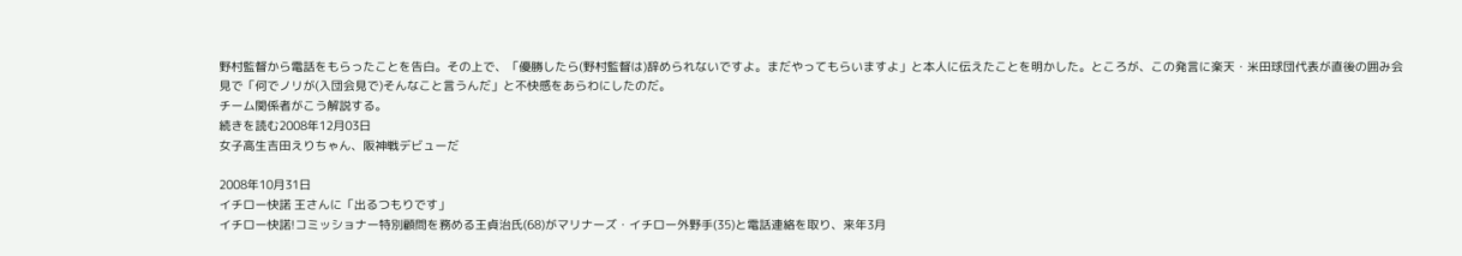野村監督から電話をもらったことを告白。その上で、「優勝したら(野村監督は)辞められないですよ。まだやってもらいますよ」と本人に伝えたことを明かした。ところが、この発言に楽天・米田球団代表が直後の囲み会見で「何でノリが(入団会見で)そんなこと言うんだ」と不快感をあらわにしたのだ。
チーム関係者がこう解説する。
続きを読む2008年12月03日
女子高生吉田えりちゃん、阪神戦デビューだ

2008年10月31日
イチロー快諾 王さんに「出るつもりです」
イチロー快諾!コミッショナー特別顧問を務める王貞治氏(68)がマリナーズ・イチロー外野手(35)と電話連絡を取り、来年3月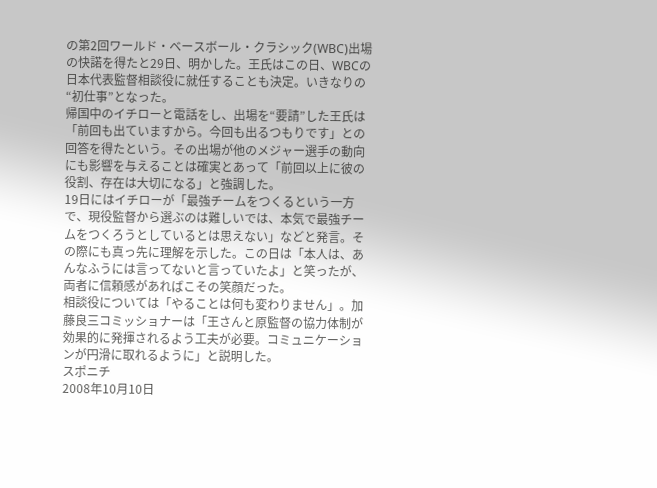の第2回ワールド・ベースボール・クラシック(WBC)出場の快諾を得たと29日、明かした。王氏はこの日、WBCの日本代表監督相談役に就任することも決定。いきなりの“初仕事”となった。
帰国中のイチローと電話をし、出場を“要請”した王氏は「前回も出ていますから。今回も出るつもりです」との回答を得たという。その出場が他のメジャー選手の動向にも影響を与えることは確実とあって「前回以上に彼の役割、存在は大切になる」と強調した。
19日にはイチローが「最強チームをつくるという一方で、現役監督から選ぶのは難しいでは、本気で最強チームをつくろうとしているとは思えない」などと発言。その際にも真っ先に理解を示した。この日は「本人は、あんなふうには言ってないと言っていたよ」と笑ったが、両者に信頼感があればこその笑顔だった。
相談役については「やることは何も変わりません」。加藤良三コミッショナーは「王さんと原監督の協力体制が効果的に発揮されるよう工夫が必要。コミュニケーションが円滑に取れるように」と説明した。
スポニチ
2008年10月10日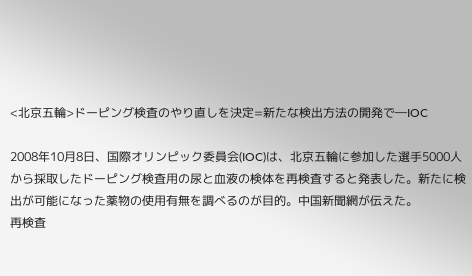<北京五輪>ドーピング検査のやり直しを決定=新たな検出方法の開発で―IOC

2008年10月8日、国際オリンピック委員会(IOC)は、北京五輪に参加した選手5000人から採取したドーピング検査用の尿と血液の検体を再検査すると発表した。新たに検出が可能になった薬物の使用有無を調べるのが目的。中国新聞網が伝えた。
再検査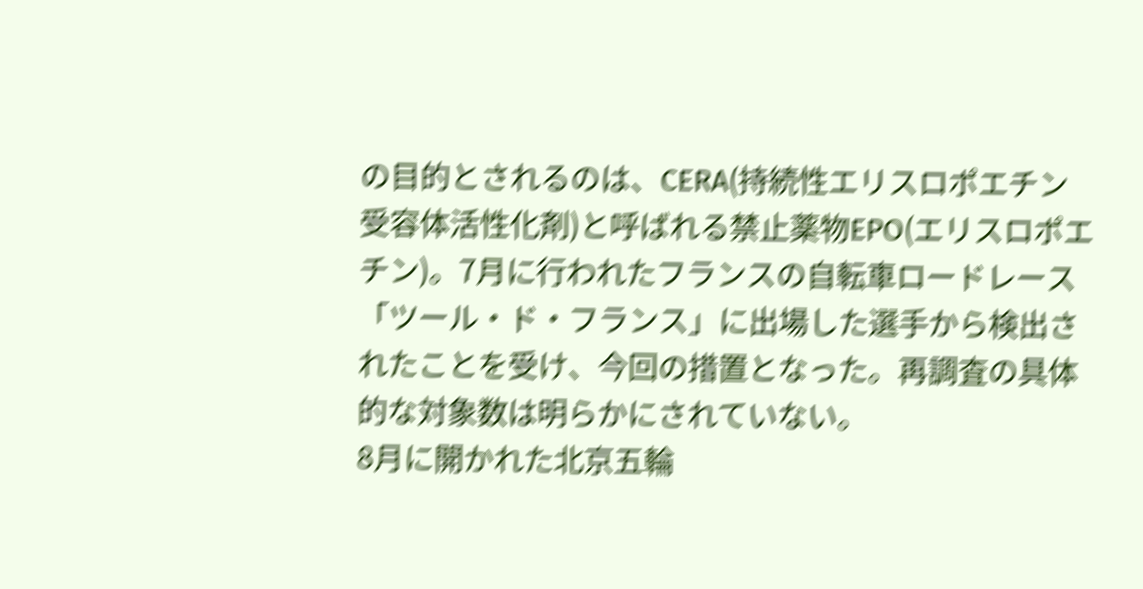の目的とされるのは、CERA(持続性エリスロポエチン受容体活性化剤)と呼ばれる禁止薬物EPO(エリスロポエチン)。7月に行われたフランスの自転車ロードレース「ツール・ド・フランス」に出場した選手から検出されたことを受け、今回の措置となった。再調査の具体的な対象数は明らかにされていない。
8月に開かれた北京五輪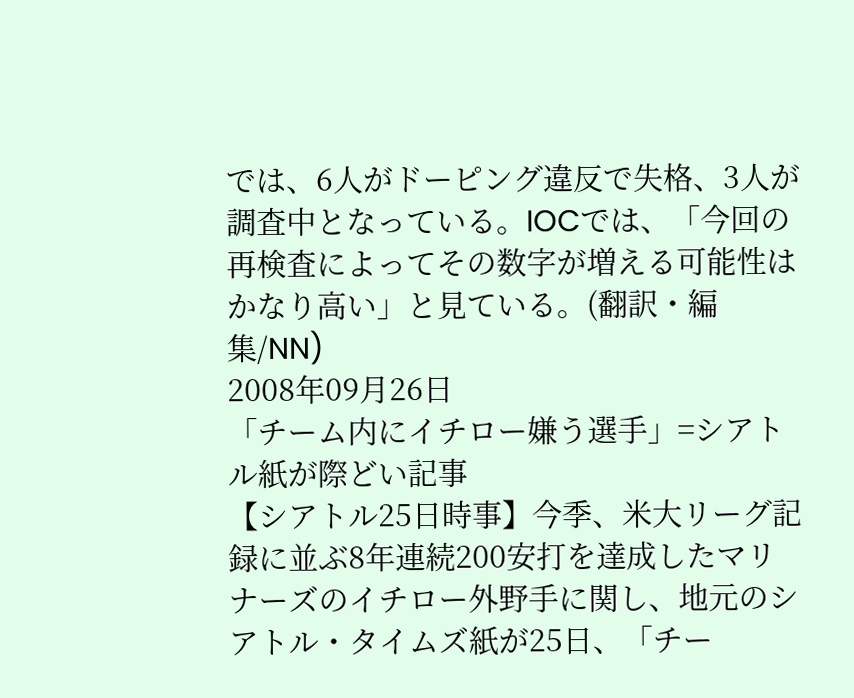では、6人がドーピング違反で失格、3人が調査中となっている。IOCでは、「今回の再検査によってその数字が増える可能性はかなり高い」と見ている。(翻訳・編集/NN)
2008年09月26日
「チーム内にイチロー嫌う選手」=シアトル紙が際どい記事
【シアトル25日時事】今季、米大リーグ記録に並ぶ8年連続200安打を達成したマリナーズのイチロー外野手に関し、地元のシアトル・タイムズ紙が25日、「チー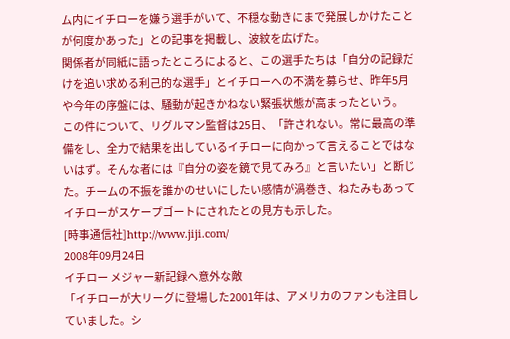ム内にイチローを嫌う選手がいて、不穏な動きにまで発展しかけたことが何度かあった」との記事を掲載し、波紋を広げた。
関係者が同紙に語ったところによると、この選手たちは「自分の記録だけを追い求める利己的な選手」とイチローへの不満を募らせ、昨年5月や今年の序盤には、騒動が起きかねない緊張状態が高まったという。
この件について、リグルマン監督は25日、「許されない。常に最高の準備をし、全力で結果を出しているイチローに向かって言えることではないはず。そんな者には『自分の姿を鏡で見てみろ』と言いたい」と断じた。チームの不振を誰かのせいにしたい感情が渦巻き、ねたみもあってイチローがスケープゴートにされたとの見方も示した。
[時事通信社]http://www.jiji.com/
2008年09月24日
イチロー メジャー新記録へ意外な敵
「イチローが大リーグに登場した2001年は、アメリカのファンも注目していました。シ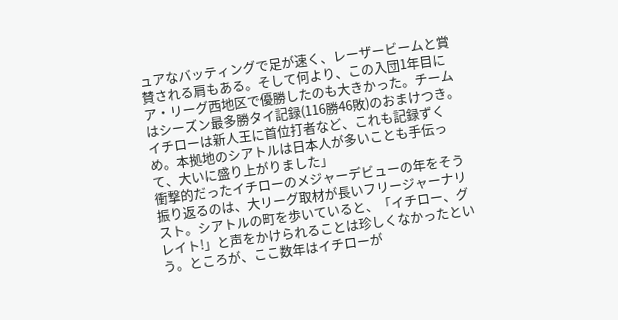ュアなバッティングで足が速く、レーザービームと賞賛される肩もある。そして何より、この入団1年目にア・リーグ西地区で優勝したのも大きかった。チームはシーズン最多勝タイ記録(116勝46敗)のおまけつき。イチローは新人王に首位打者など、これも記録ずくめ。本拠地のシアトルは日本人が多いことも手伝って、大いに盛り上がりました」
衝撃的だったイチローのメジャーデビューの年をそう振り返るのは、大リーグ取材が長いフリージャーナリスト。シアトルの町を歩いていると、「イチロー、グレイト!」と声をかけられることは珍しくなかったという。ところが、ここ数年はイチローが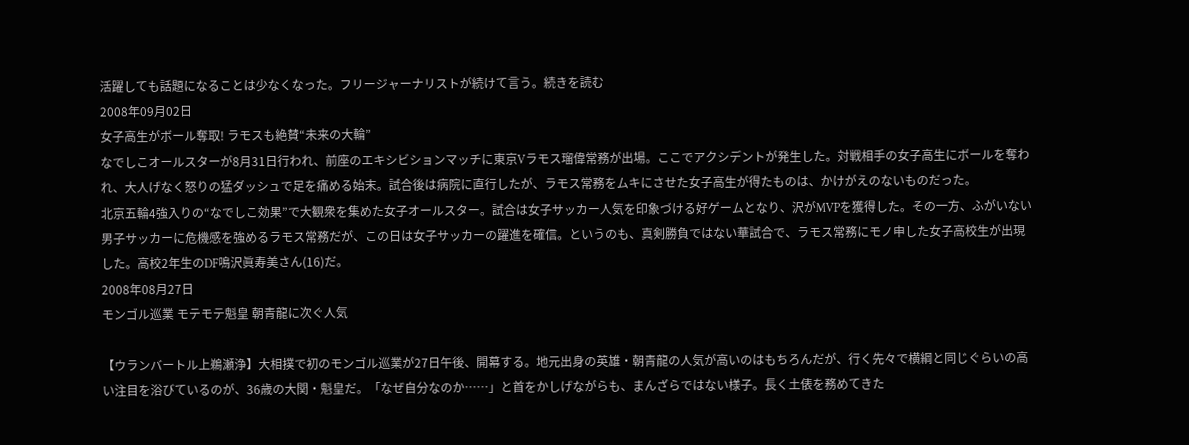活躍しても話題になることは少なくなった。フリージャーナリストが続けて言う。続きを読む
2008年09月02日
女子高生がボール奪取! ラモスも絶賛“未来の大輪”
なでしこオールスターが8月31日行われ、前座のエキシビションマッチに東京Vラモス瑠偉常務が出場。ここでアクシデントが発生した。対戦相手の女子高生にボールを奪われ、大人げなく怒りの猛ダッシュで足を痛める始末。試合後は病院に直行したが、ラモス常務をムキにさせた女子高生が得たものは、かけがえのないものだった。
北京五輪4強入りの“なでしこ効果”で大観衆を集めた女子オールスター。試合は女子サッカー人気を印象づける好ゲームとなり、沢がMVPを獲得した。その一方、ふがいない男子サッカーに危機感を強めるラモス常務だが、この日は女子サッカーの躍進を確信。というのも、真剣勝負ではない華試合で、ラモス常務にモノ申した女子高校生が出現した。高校2年生のDF鳴沢眞寿美さん(16)だ。
2008年08月27日
モンゴル巡業 モテモテ魁皇 朝青龍に次ぐ人気

【ウランバートル上鵜瀬浄】大相撲で初のモンゴル巡業が27日午後、開幕する。地元出身の英雄・朝青龍の人気が高いのはもちろんだが、行く先々で横綱と同じぐらいの高い注目を浴びているのが、36歳の大関・魁皇だ。「なぜ自分なのか……」と首をかしげながらも、まんざらではない様子。長く土俵を務めてきた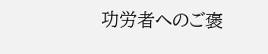功労者へのご褒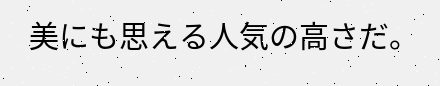美にも思える人気の高さだ。